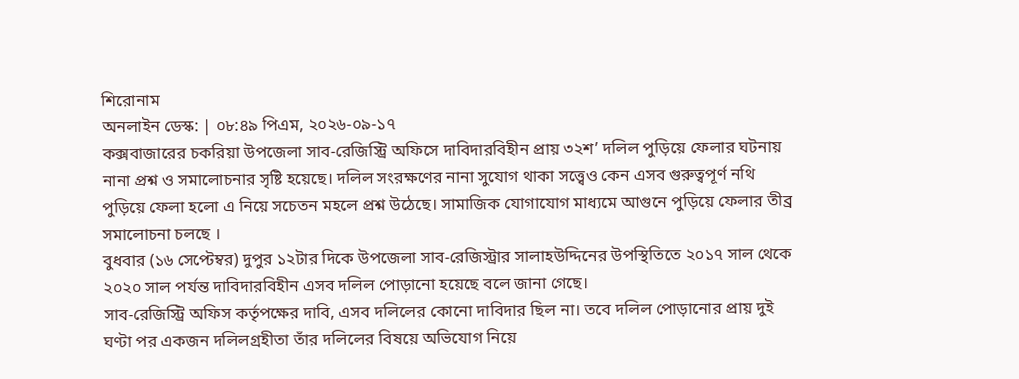শিরোনাম
অনলাইন ডেস্ক: | ০৮:৪৯ পিএম, ২০২৬-০৯-১৭
কক্সবাজারের চকরিয়া উপজেলা সাব-রেজিস্ট্রি অফিসে দাবিদারবিহীন প্রায় ৩২শ’ দলিল পুড়িয়ে ফেলার ঘটনায় নানা প্রশ্ন ও সমালোচনার সৃষ্টি হয়েছে। দলিল সংরক্ষণের নানা সুযোগ থাকা সত্ত্বেও কেন এসব গুরুত্বপূর্ণ নথি পুড়িয়ে ফেলা হলো এ নিয়ে সচেতন মহলে প্রশ্ন উঠেছে। সামাজিক যোগাযোগ মাধ্যমে আগুনে পুড়িয়ে ফেলার তীব্র সমালোচনা চলছে ।
বুধবার (১৬ সেপ্টেম্বর) দুপুর ১২টার দিকে উপজেলা সাব-রেজিস্ট্রার সালাহউদ্দিনের উপস্থিতিতে ২০১৭ সাল থেকে ২০২০ সাল পর্যন্ত দাবিদারবিহীন এসব দলিল পোড়ানো হয়েছে বলে জানা গেছে।
সাব-রেজিস্ট্রি অফিস কর্তৃপক্ষের দাবি, এসব দলিলের কোনো দাবিদার ছিল না। তবে দলিল পোড়ানোর প্রায় দুই ঘণ্টা পর একজন দলিলগ্রহীতা তাঁর দলিলের বিষয়ে অভিযোগ নিয়ে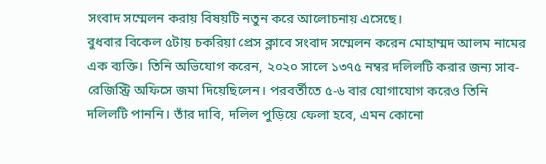সংবাদ সম্মেলন করায় বিষয়টি নতুন করে আলোচনায় এসেছে।
বুধবার বিকেল ৫টায় চকরিয়া প্রেস ক্লাবে সংবাদ সম্মেলন করেন মোহাম্মদ আলম নামের এক ব্যক্তি। তিনি অভিযোগ করেন, ২০২০ সালে ১৩৭৫ নম্বর দলিলটি করার জন্য সাব-রেজিস্ট্রি অফিসে জমা দিয়েছিলেন। পরবর্তীতে ৫-৬ বার যোগাযোগ করেও তিনি দলিলটি পাননি। তাঁর দাবি, দলিল পুড়িয়ে ফেলা হবে, এমন কোনো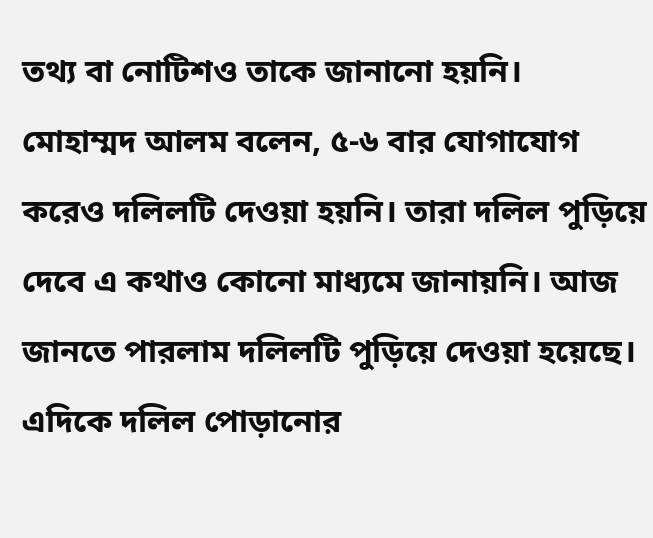তথ্য বা নোটিশও তাকে জানানো হয়নি।
মোহাম্মদ আলম বলেন, ৫-৬ বার যোগাযোগ করেও দলিলটি দেওয়া হয়নি। তারা দলিল পুড়িয়ে দেবে এ কথাও কোনো মাধ্যমে জানায়নি। আজ জানতে পারলাম দলিলটি পুড়িয়ে দেওয়া হয়েছে।
এদিকে দলিল পোড়ানোর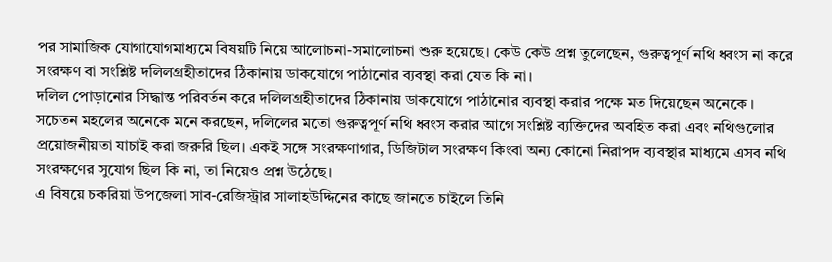পর সামাজিক যোগাযোগমাধ্যমে বিষয়টি নিয়ে আলোচনা-সমালোচনা শুরু হয়েছে। কেউ কেউ প্রশ্ন তুলেছেন, গুরুত্বপূর্ণ নথি ধ্বংস না করে সংরক্ষণ বা সংশ্লিষ্ট দলিলগ্রহীতাদের ঠিকানায় ডাকযোগে পাঠানোর ব্যবস্থা করা যেত কি না।
দলিল পোড়ানোর সিদ্ধান্ত পরিবর্তন করে দলিলগ্রহীতাদের ঠিকানায় ডাকযোগে পাঠানোর ব্যবস্থা করার পক্ষে মত দিয়েছেন অনেকে ।
সচেতন মহলের অনেকে মনে করছেন, দলিলের মতো গুরুত্বপূর্ণ নথি ধ্বংস করার আগে সংশ্লিষ্ট ব্যক্তিদের অবহিত করা এবং নথিগুলোর প্রয়োজনীয়তা যাচাই করা জরুরি ছিল। একই সঙ্গে সংরক্ষণাগার, ডিজিটাল সংরক্ষণ কিংবা অন্য কোনো নিরাপদ ব্যবস্থার মাধ্যমে এসব নথি সংরক্ষণের সুযোগ ছিল কি না, তা নিয়েও প্রশ্ন উঠেছে।
এ বিষয়ে চকরিয়া উপজেলা সাব-রেজিস্ট্রার সালাহউদ্দিনের কাছে জানতে চাইলে তিনি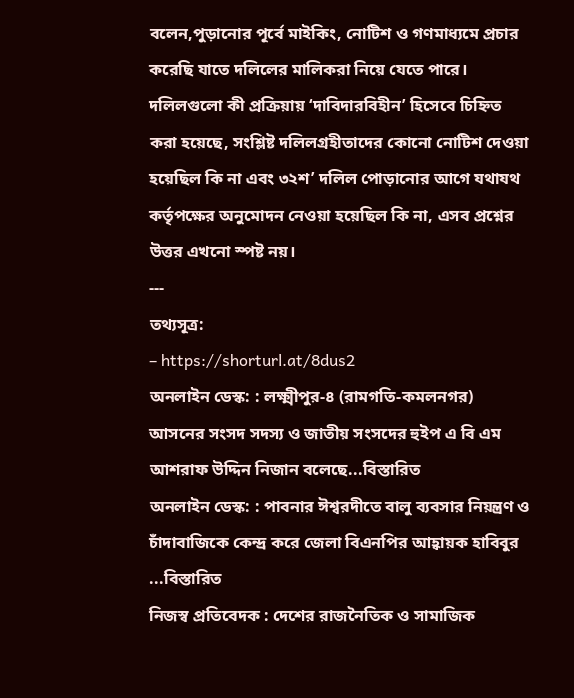বলেন,পুড়ানোর পূর্বে মাইকিং, নোটিশ ও গণমাধ্যমে প্রচার করেছি যাতে দলিলের মালিকরা নিয়ে যেতে পারে।
দলিলগুলো কী প্রক্রিয়ায় ‘দাবিদারবিহীন’ হিসেবে চিহ্নিত করা হয়েছে, সংশ্লিষ্ট দলিলগ্রহীতাদের কোনো নোটিশ দেওয়া হয়েছিল কি না এবং ৩২শ’ দলিল পোড়ানোর আগে যথাযথ কর্তৃপক্ষের অনুমোদন নেওয়া হয়েছিল কি না, এসব প্রশ্নের উত্তর এখনো স্পষ্ট নয়।
---
তথ্যসূত্র:
– https://shorturl.at/8dus2
অনলাইন ডেস্ক: : লক্ষ্মীপুর-৪ (রামগতি-কমলনগর) আসনের সংসদ সদস্য ও জাতীয় সংসদের হুইপ এ বি এম আশরাফ উদ্দিন নিজান বলেছে...বিস্তারিত
অনলাইন ডেস্ক: : পাবনার ঈশ্বরদীতে বালু ব্যবসার নিয়ন্ত্রণ ও চাঁদাবাজিকে কেন্দ্র করে জেলা বিএনপির আহ্বায়ক হাবিবুর ...বিস্তারিত
নিজস্ব প্রতিবেদক : দেশের রাজনৈতিক ও সামাজিক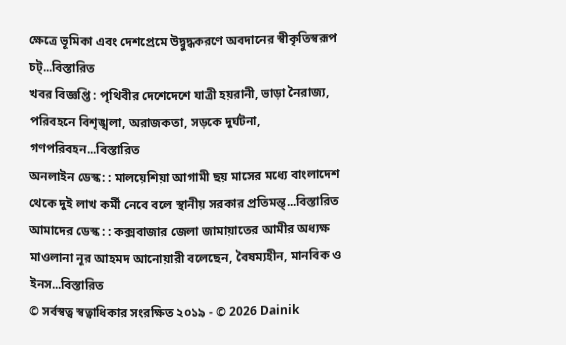ক্ষেত্রে ভূমিকা এবং দেশপ্রেমে উদ্বুদ্ধকরণে অবদানের স্বীকৃতিস্বরূপ চট্...বিস্তারিত
খবর বিজ্ঞপ্তি : পৃথিবীর দেশেদেশে যাত্রী হয়রানী, ভাড়া নৈরাজ্য, পরিবহনে বিশৃঙ্খলা, অরাজকতা, সড়কে দুর্ঘটনা, গণপরিবহন...বিস্তারিত
অনলাইন ডেস্ক: : মালয়েশিয়া আগামী ছয় মাসের মধ্যে বাংলাদেশ থেকে দুই লাখ কর্মী নেবে বলে স্থানীয় সরকার প্রতিমন্ত্...বিস্তারিত
আমাদের ডেস্ক : : কক্সবাজার জেলা জামায়াতের আমীর অধ্যক্ষ মাওলানা নূর আহমদ আনোয়ারী বলেছেন, বৈষম্যহীন, মানবিক ও ইনস...বিস্তারিত
© সর্বস্বত্ব স্বত্বাধিকার সংরক্ষিত ২০১৯ - © 2026 Dainik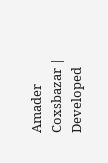Amader Coxsbazar | Developed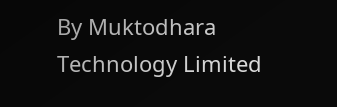By Muktodhara Technology Limited